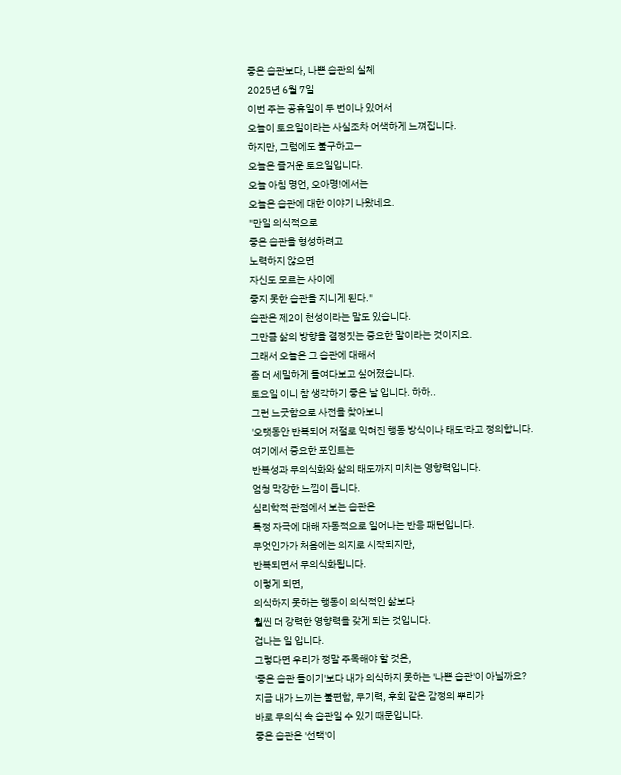좋은 습관보다, 나쁜 습관의 실체
2025년 6월 7일
이번 주는 공휴일이 두 번이나 있어서
오늘이 토요일이라는 사실조차 어색하게 느껴집니다.
하지만, 그럼에도 불구하고—
오늘은 즐거운 토요일입니다.
오늘 아침 명언, 오아명!에서는
오늘은 습관에 대한 이야기 나왔네요.
"만일 의식적으로
좋은 습관을 형성하려고
노력하지 않으면
자신도 모르는 사이에
좋지 못한 습관을 지니게 된다."
습관은 제2이 천성이라는 말도 있습니다.
그만큼 삶의 방향을 결정짓는 중요한 말이라는 것이지요.
그래서 오늘은 그 습관에 대해서
좀 더 세밀하게 들여다보고 싶어졌습니다.
토요일 이니 참 생각하기 좋은 날 입니다. 하하..
그런 느긋함으로 사전을 찾아보니
'오랫동안 반복되어 저절로 익혀진 행동 방식이나 태도'라고 정의합니다.
여기에서 중요한 포인트는
반복성과 무의식화와 삶의 태도까지 미치는 영향력입니다.
엄청 막강한 느낌이 듭니다.
심리학적 관점에서 보는 습관은
특정 자극에 대해 자동적으로 일어나는 반응 패턴입니다.
무엇인가가 처음에는 의지로 시작되지만,
반복되면서 무의식화됩니다.
이렇게 되면,
의식하지 못하는 행동이 의식적인 삶보다
훨씬 더 강력한 영향력을 갖게 되는 것입니다.
겁나는 일 입니다.
그렇다면 우리가 정말 주목해야 할 것은,
'좋은 습관 들이기'보다 내가 의식하지 못하는 '나쁜 습관'이 아닐까요?
지금 내가 느끼는 불편함, 무기력, 후회 같은 감정의 뿌리가
바로 무의식 속 습관일 수 있기 때문입니다.
좋은 습관은 '선택'이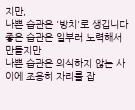지만,
나쁜 습관은 '방치'로 생깁니다
좋은 습관은 일부러 노력해서 만들지만
나쁜 습관은 의식하지 않는 사이에 조용히 자리를 잡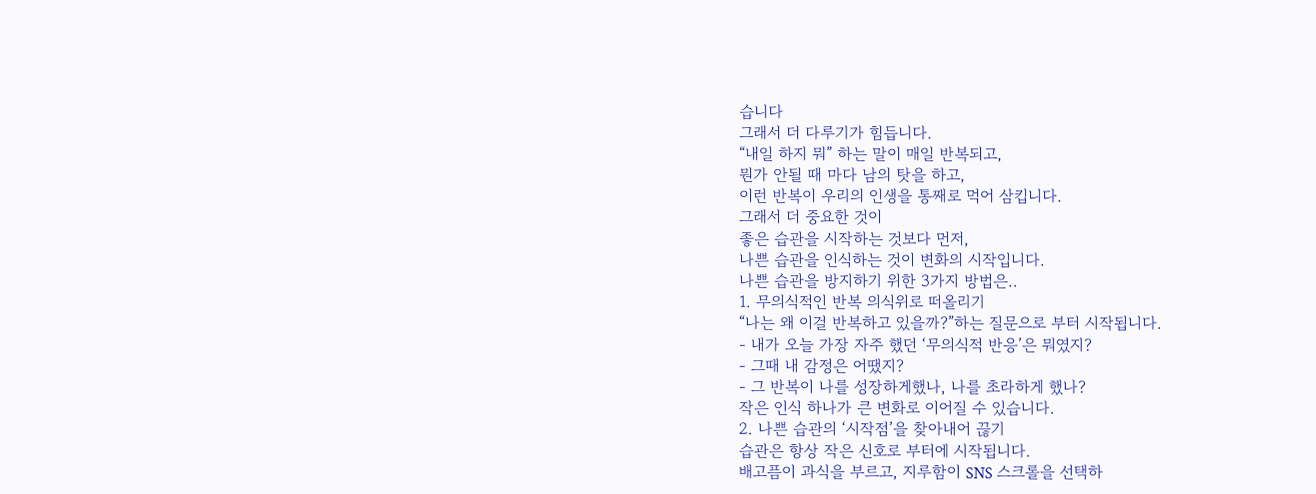습니다
그래서 더 다루기가 힘듭니다.
“내일 하지 뭐” 하는 말이 매일 반복되고,
뭔가 안될 때 마다 남의 탓을 하고,
이런 반복이 우리의 인생을 통째로 먹어 삼킵니다.
그래서 더 중요한 것이
좋은 습관을 시작하는 것보다 먼저,
나쁜 습관을 인식하는 것이 변화의 시작입니다.
나쁜 습관을 방지하기 위한 3가지 방법은..
1. 무의식적인 반복 의식위로 떠올리기
“나는 왜 이걸 반복하고 있을까?”하는 질문으로 부터 시작됩니다.
- 내가 오늘 가장 자주 했던 ‘무의식적 반응’은 뭐였지?
- 그때 내 감정은 어땠지?
- 그 반복이 나를 성장하게했나, 나를 초라하게 했나?
작은 인식 하나가 큰 변화로 이어질 수 있습니다.
2. 나쁜 습관의 ‘시작점’을 찾아내어 끊기
습관은 항상 작은 신호로 부터에 시작됩니다.
배고픔이 과식을 부르고, 지루함이 SNS 스크롤을 선택하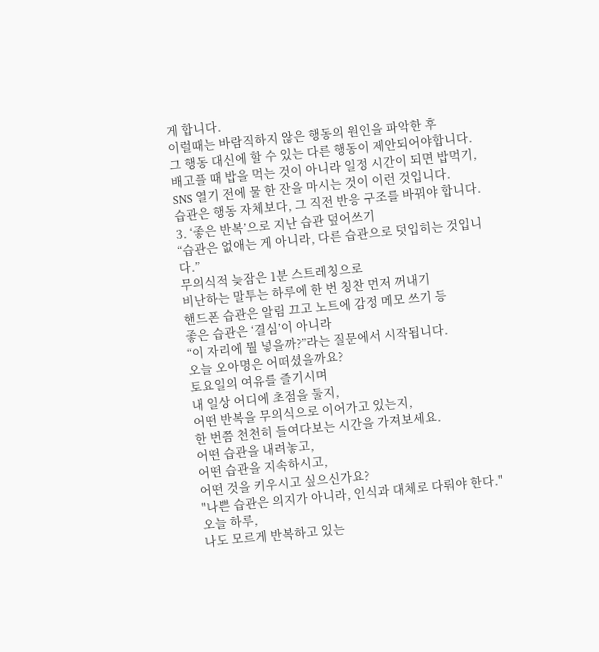게 합니다.
이럴때는 바람직하지 않은 행동의 원인을 파악한 후
그 행동 대신에 할 수 있는 다른 행동이 제안되어야합니다.
배고플 때 밥을 먹는 것이 아니라 일정 시간이 되면 밥먹기,
SNS 열기 전에 물 한 잔을 마시는 것이 이런 것입니다.
습관은 행동 자체보다, 그 직전 반응 구조를 바꿔야 합니다.
3. ‘좋은 반복’으로 지난 습관 덮어쓰기
“습관은 없애는 게 아니라, 다른 습관으로 덧입히는 것입니다.”
무의식적 늦잠은 1분 스트레칭으로
비난하는 말투는 하루에 한 번 칭찬 먼저 꺼내기
핸드폰 습관은 알림 끄고 노트에 감정 메모 쓰기 등
좋은 습관은 ‘결심’이 아니라
“이 자리에 뭘 넣을까?”라는 질문에서 시작됩니다.
오늘 오아명은 어떠셨을까요?
토요일의 여유를 즐기시며
내 일상 어디에 초점을 둘지,
어떤 반복을 무의식으로 이어가고 있는지,
한 번쯤 천천히 들여다보는 시간을 가져보세요.
어떤 습관을 내려놓고,
어떤 습관을 지속하시고,
어떤 것을 키우시고 싶으신가요?
"나쁜 습관은 의지가 아니라, 인식과 대체로 다뤄야 한다."
오늘 하루,
나도 모르게 반복하고 있는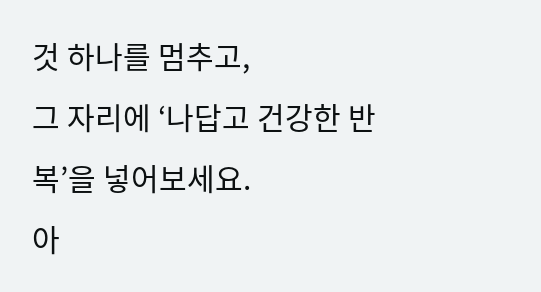것 하나를 멈추고,
그 자리에 ‘나답고 건강한 반복’을 넣어보세요.
아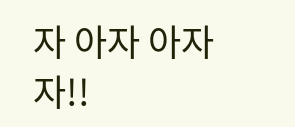자 아자 아자자!!